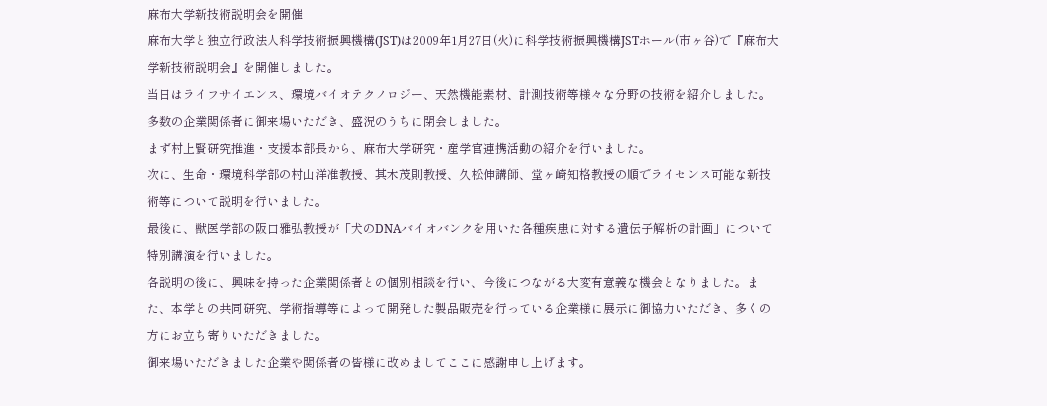麻布大学新技術説明会を開催
麻布大学と独立行政法人科学技術振興機構(JST)は2009年1月27日(火)に科学技術振興機構JSTホール(市ヶ谷)で『麻布大学新技術説明会』を開催しました。
当日はライフサイエンス、環境バイオテクノロジー、天然機能素材、計測技術等様々な分野の技術を紹介しました。
多数の企業関係者に御来場いただき、盛況のうちに閉会しました。
まず村上賢研究推進・支援本部長から、麻布大学研究・産学官連携活動の紹介を行いました。
次に、生命・環境科学部の村山洋准教授、其木茂則教授、久松伸講師、堂ヶ崎知格教授の順でライセンス可能な新技術等について説明を行いました。
最後に、獣医学部の阪口雅弘教授が「犬のDNAバイオバンクを用いた各種疾患に対する遺伝子解析の計画」について特別講演を行いました。
各説明の後に、興味を持った企業関係者との個別相談を行い、今後につながる大変有意義な機会となりました。また、本学との共同研究、学術指導等によって開発した製品販売を行っている企業様に展示に御協力いただき、多くの方にお立ち寄りいただきました。
御来場いただきました企業や関係者の皆様に改めましてここに感謝申し上げます。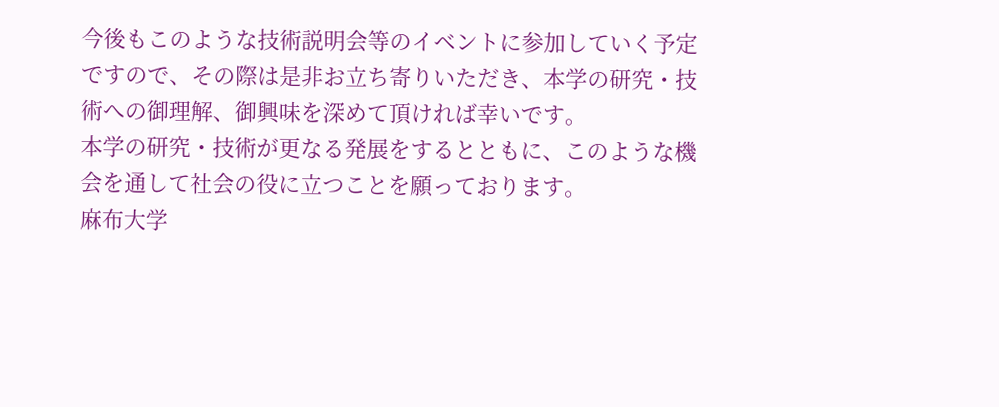今後もこのような技術説明会等のイベントに参加していく予定ですので、その際は是非お立ち寄りいただき、本学の研究・技術への御理解、御興味を深めて頂ければ幸いです。
本学の研究・技術が更なる発展をするとともに、このような機会を通して社会の役に立つことを願っております。
麻布大学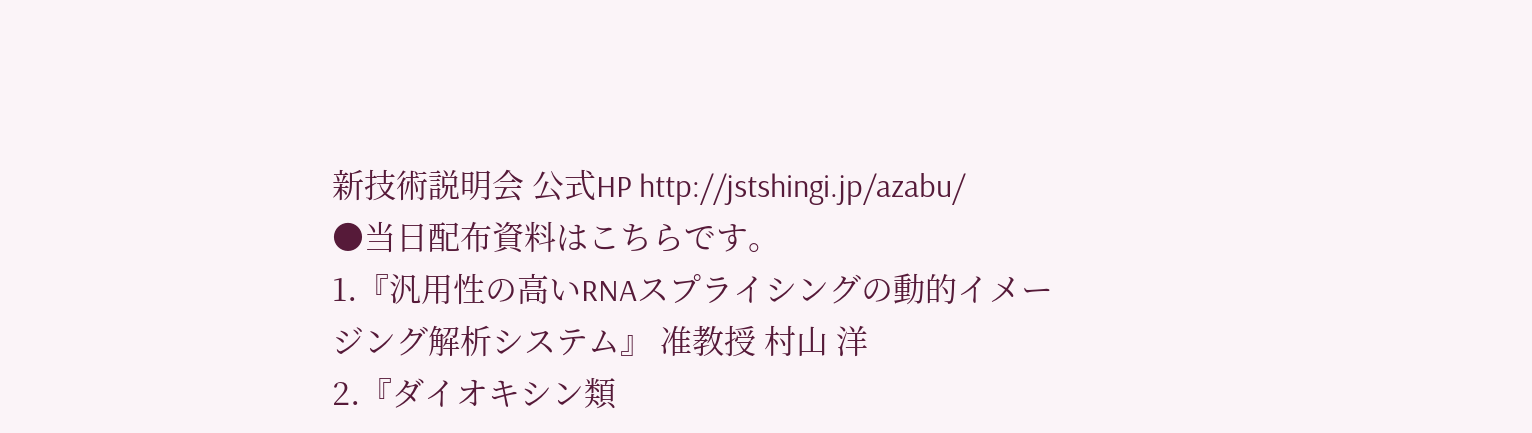新技術説明会 公式HP http://jstshingi.jp/azabu/
●当日配布資料はこちらです。
1.『汎用性の高いRNAスプライシングの動的イメージング解析システム』 准教授 村山 洋
2.『ダイオキシン類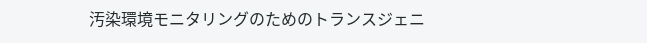汚染環境モニタリングのためのトランスジェニ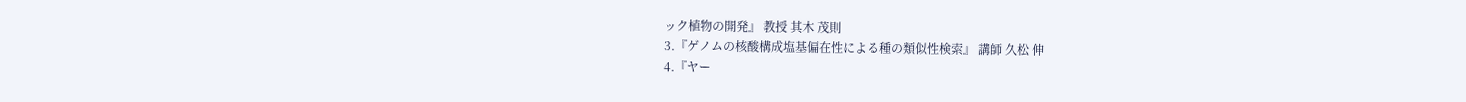ック植物の開発』 教授 其木 茂則
3.『ゲノムの核酸構成塩基偏在性による種の類似性検索』 講師 久松 伸
4.『ヤー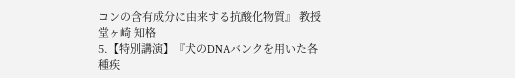コンの含有成分に由来する抗酸化物質』 教授 堂ヶ崎 知格
5.【特別講演】『犬のDNAバンクを用いた各種疾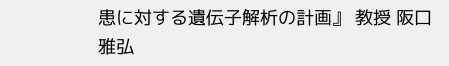患に対する遺伝子解析の計画』 教授 阪口 雅弘